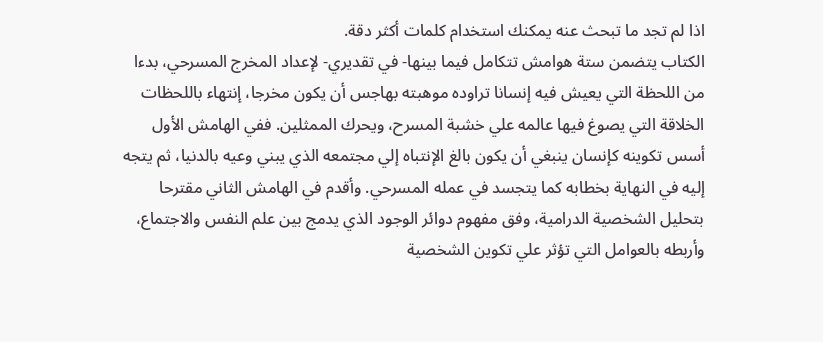اذا لم تجد ما تبحث عنه يمكنك استخدام كلمات أكثر دقة.
الكتاب يتضمن ستة هوامش تتكامل فيما بينها- في تقديري- لإعداد المخرج المسرحي، بدءا من اللحظة التي يعيش فيه إنسانا تراوده موهبته بهاجس أن يكون مخرجا، إنتهاء باللحظات الخلاقة التي يصوغ فيها عالمه علي خشبة المسرح، ويحرك الممثلين. ففي الهامش الأول أسس تكوينه كإنسان ينبغي أن يكون بالغ الإنتباه إلي مجتمعه الذي يبني وعيه بالدنيا، ثم يتجه إليه في النهاية بخطابه كما يتجسد في عمله المسرحي. وأقدم في الهامش الثاني مقترحا بتحليل الشخصية الدرامية، وفق مفهوم دوائر الوجود الذي يدمج بين علم النفس والاجتماع، وأربطه بالعوامل التي تؤثر علي تكوين الشخصية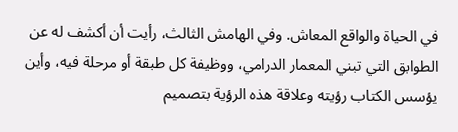في الحياة والواقع المعاش. وفي الهامش الثالث، رأيت أن أكشف له عن الطوابق التي تبني المعمار الدرامي، ووظيفة كل طبقة أو مرحلة فيه، وأين يؤسس الكتاب رؤيته وعلاقة هذه الرؤية بتصميم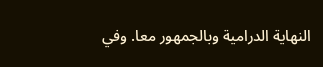النهاية الدرامية وبالجمهور معا. وفي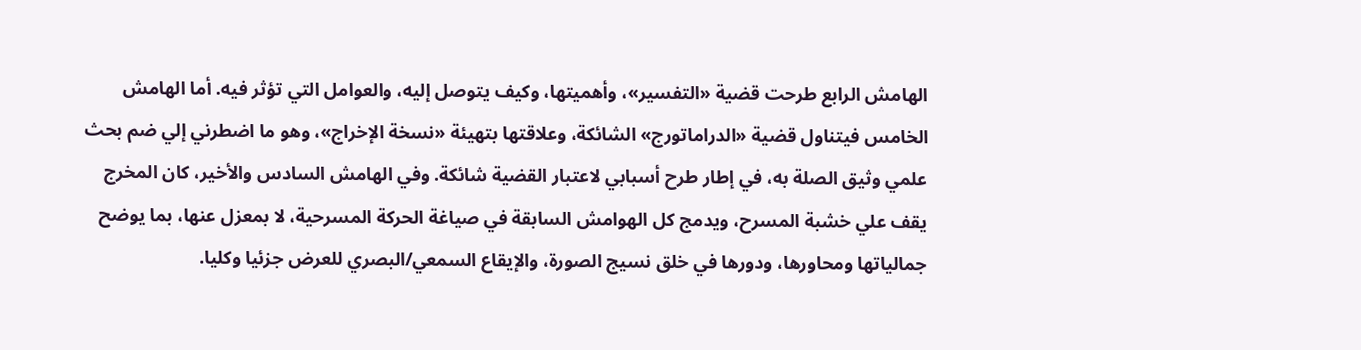الهامش الرابع طرحت قضية «التفسير»، وأهميتها، وكيف يتوصل إليه، والعوامل التي تؤثر فيه. أما الهامش الخامس فيتناول قضية «الدراماتورج» الشائكة، وعلاقتها بتهيئة «نسخة الإخراج»، وهو ما اضطرني إلي ضم بحث علمي وثيق الصلة به، في إطار طرح أسبابي لاعتبار القضية شائكة. وفي الهامش السادس والأخير، كان المخرج يقف علي خشبة المسرح، ويدمج كل الهوامش السابقة في صياغة الحركة المسرحية، لا بمعزل عنها، بما يوضح جمالياتها ومحاورها، ودورها في خلق نسيج الصورة، والإيقاع السمعي/البصري للعرض جزئيا وكليا.